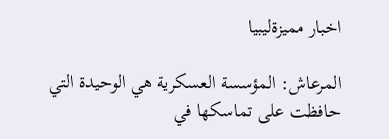اخبار مميزةليبيا

المرعاش: المؤسسة العسكرية هي الوحيدة التي حافظت على تماسكها في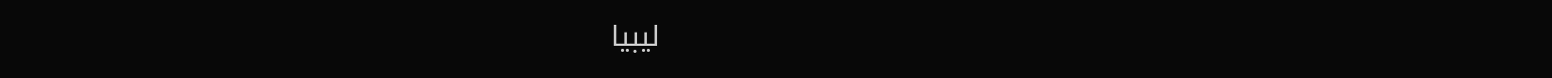ليبيا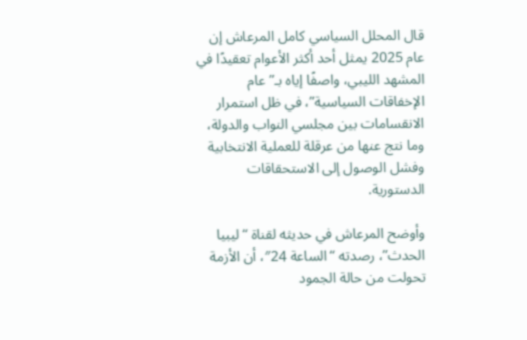قال المحلل السياسي كامل المرعاش إن عام 2025 يمثل أحد أكثر الأعوام تعقيدًا في المشهد الليبي، واصفًا إياه بـ”عام الإخفاقات السياسية”، في ظل استمرار الانقسامات بين مجلسي النواب والدولة، وما نتج عنها من عرقلة للعملية الانتخابية وفشل الوصول إلى الاستحقاقات الدستورية.

وأوضح المرعاش في حديثه لقناة “ليبيا الحدث”، رصدته “الساعة 24″، أن الأزمة تحولت من حالة الجمود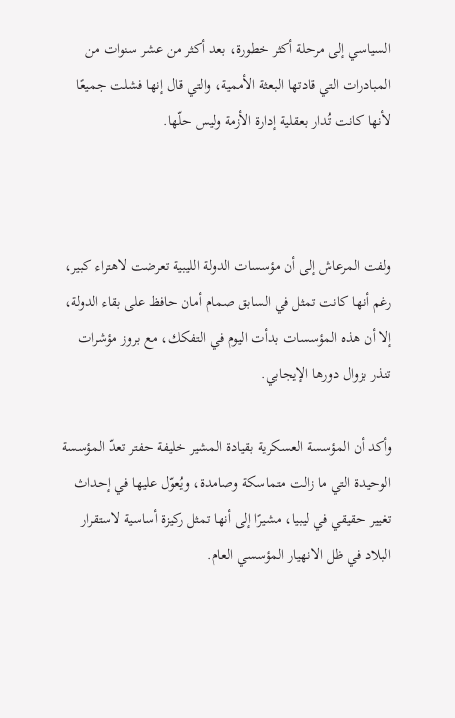السياسي إلى مرحلة أكثر خطورة، بعد أكثر من عشر سنوات من المبادرات التي قادتها البعثة الأممية، والتي قال إنها فشلت جميعًا لأنها كانت تُدار بعقلية إدارة الأزمة وليس حلّها.



ولفت المرعاش إلى أن مؤسسات الدولة الليبية تعرضت لاهتراء كبير، رغم أنها كانت تمثل في السابق صمام أمان حافظ على بقاء الدولة، إلا أن هذه المؤسسات بدأت اليوم في التفكك، مع بروز مؤشرات تنذر بزوال دورها الإيجابي.

وأكد أن المؤسسة العسكرية بقيادة المشير خليفة حفتر تعدّ المؤسسة الوحيدة التي ما زالت متماسكة وصامدة، ويُعوّل عليها في إحداث تغيير حقيقي في ليبيا، مشيرًا إلى أنها تمثل ركيزة أساسية لاستقرار البلاد في ظل الانهيار المؤسسي العام.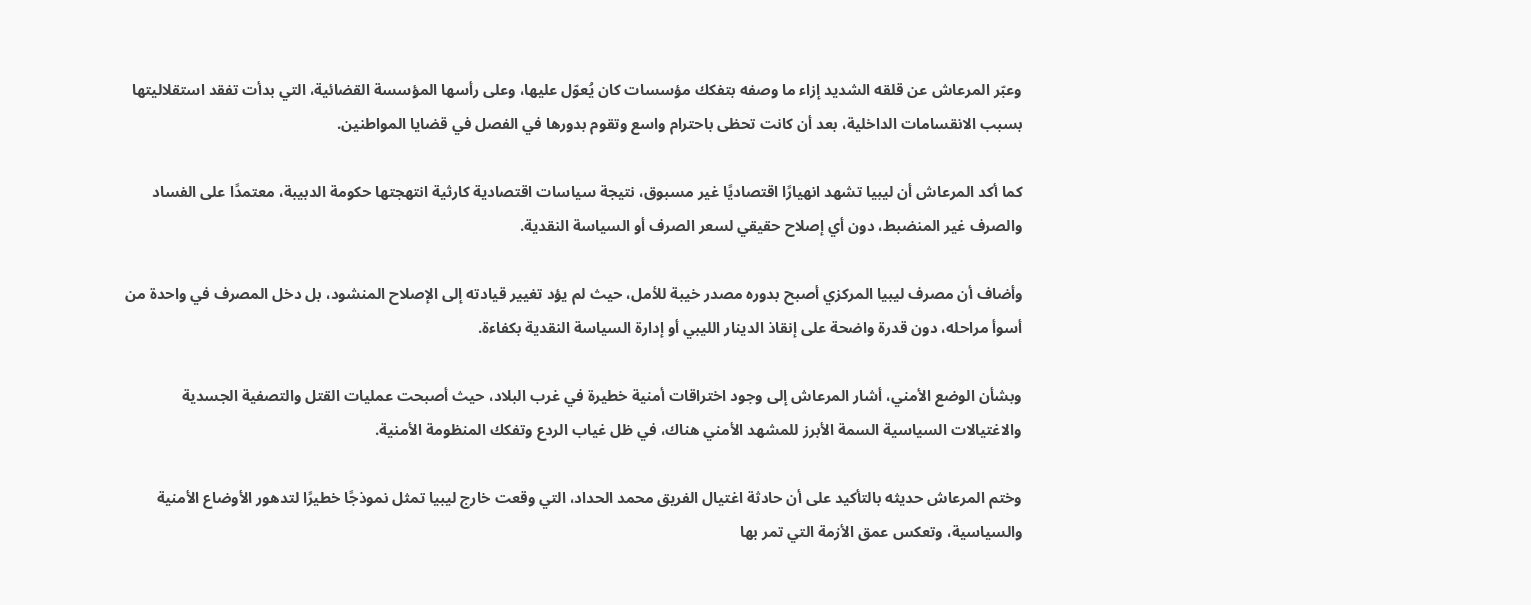وعبّر المرعاش عن قلقه الشديد إزاء ما وصفه بتفكك مؤسسات كان يُعوّل عليها، وعلى رأسها المؤسسة القضائية، التي بدأت تفقد استقلاليتها بسبب الانقسامات الداخلية، بعد أن كانت تحظى باحترام واسع وتقوم بدورها في الفصل في قضايا المواطنين.

كما أكد المرعاش أن ليبيا تشهد انهيارًا اقتصاديًا غير مسبوق، نتيجة سياسات اقتصادية كارثية انتهجتها حكومة الدبيبة، معتمدًا على الفساد والصرف غير المنضبط، دون أي إصلاح حقيقي لسعر الصرف أو السياسة النقدية.

وأضاف أن مصرف ليبيا المركزي أصبح بدوره مصدر خيبة للأمل، حيث لم يؤد تغيير قيادته إلى الإصلاح المنشود، بل دخل المصرف في واحدة من أسوأ مراحله، دون قدرة واضحة على إنقاذ الدينار الليبي أو إدارة السياسة النقدية بكفاءة.

وبشأن الوضع الأمني، أشار المرعاش إلى وجود اختراقات أمنية خطيرة في غرب البلاد، حيث أصبحت عمليات القتل والتصفية الجسدية والاغتيالات السياسية السمة الأبرز للمشهد الأمني هناك، في ظل غياب الردع وتفكك المنظومة الأمنية.

وختم المرعاش حديثه بالتأكيد على أن حادثة اغتيال الفريق محمد الحداد، التي وقعت خارج ليبيا تمثل نموذجًا خطيرًا لتدهور الأوضاع الأمنية والسياسية، وتعكس عمق الأزمة التي تمر بها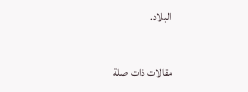البلاد.

مقالات ذات صلة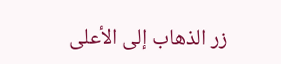زر الذهاب إلى الأعلى